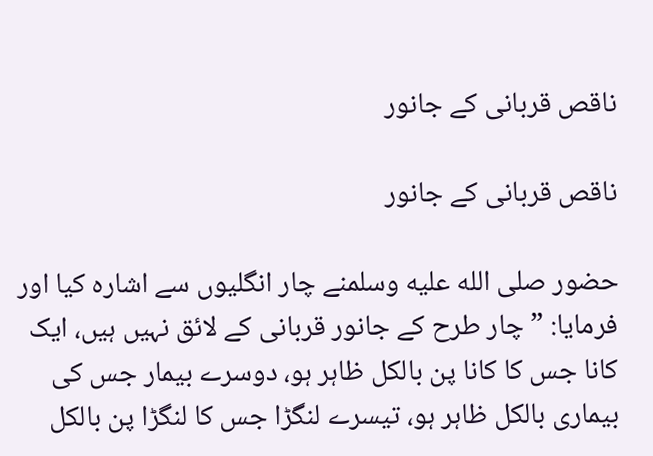ناقص قربانی کے جانور

ناقص قربانی کے جانور

حضور صلى الله عليه وسلمنے چار انگلیوں سے اشارہ کیا اور فرمایا: ”چار طرح کے جانور قربانی کے لائق نہیں ہیں، ایک کانا جس کا کانا پن بالکل ظاہر ہو، دوسرے بیمار جس کی بیماری بالکل ظاہر ہو، تیسرے لنگڑا جس کا لنگڑا پن بالکل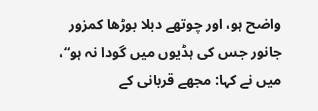واضح ہو، اور چوتھے دبلا بوڑھا کمزور جانور جس کی ہڈیوں میں گودا نہ ہو“، میں نے کہا: مجھے قربانی کے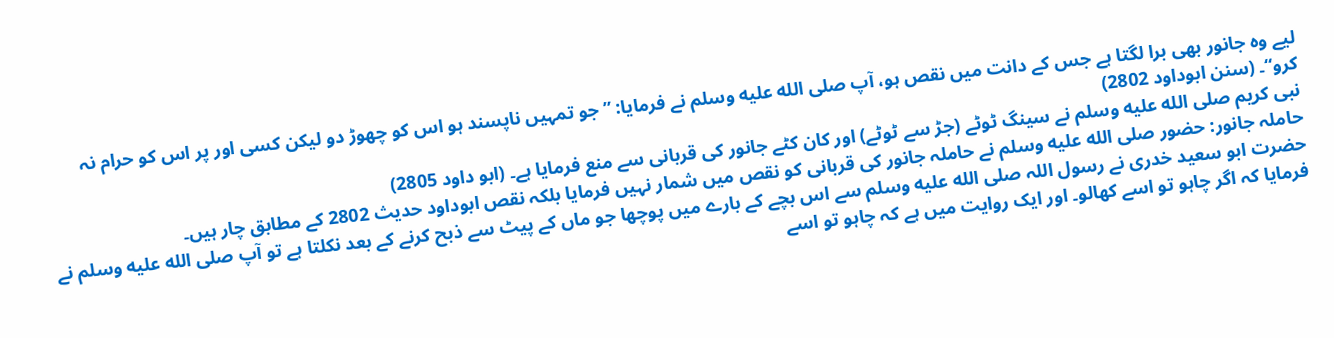لیے وہ جانور بھی برا لگتا ہے جس کے دانت میں نقص ہو، آپ صلى الله عليه وسلم نے فرمایا: ”جو تمہیں ناپسند ہو اس کو چھوڑ دو لیکن کسی اور پر اس کو حرام نہ کرو“۔ (سنن ابوداود 2802)
نبی کریم صلى الله عليه وسلم نے سینگ ٹوٹے (جڑ سے ٹوٹے) اور کان کٹے جانور کی قربانی سے منع فرمایا ہے۔ (ابو داود 2805)
حاملہ جانور: حضور صلى الله عليه وسلم نے حاملہ جانور کی قربانی کو نقص میں شمار نہیں فرمایا بلکہ نقص ابوداود حدیث 2802 کے مطابق چار ہیں۔
حضرت ابو سعید خدری نے رسول اللہ صلى الله عليه وسلم سے اس بچے کے بارے میں پوچھا جو ماں کے پیٹ سے ذبح کرنے کے بعد نکلتا ہے تو آپ صلى الله عليه وسلم نے فرمایا کہ اگر چاہو تو اسے کھالو۔ اور ایک روایت میں ہے کہ چاہو تو اسے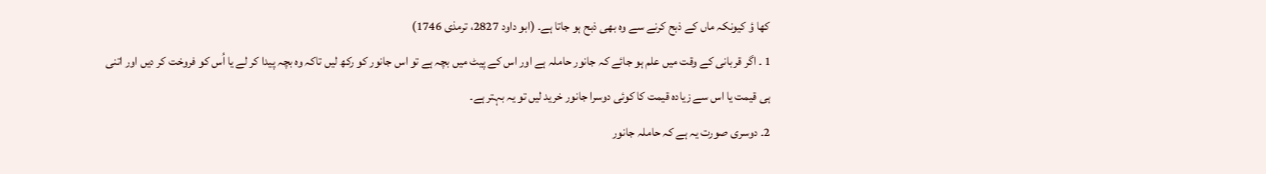کھا ؤ کیونکہ ماں کے ذبح کرنے سے وہ بھی ذبح ہو جاتا ہے۔ (ابو داود 2827، ترمذی 1746)
1 ۔ اگر قربانی کے وقت میں علم ہو جائے کہ جانور حاملہ ہے اور اس کے پیٹ میں بچہ ہے تو اس جانور کو رکھ لیں تاکہ وہ بچہ پیدا کر لے یا اُس کو فروخت کر دیں اور اتنی ہی قیمت یا اس سے زیادہ قیمت کا کوئی دوسرا جانور خرید لیں تو یہ بہتر ہے۔
2۔ دوسری صورت یہ ہے کہ حاملہ جانور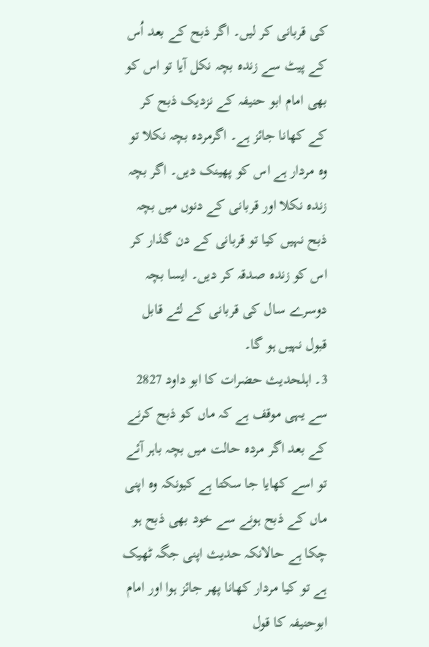کی قربانی کر لیں۔ اگر ذبح کے بعد اُس کے پیٹ سے زندہ بچہ نکل آیا تو اس کو بھی امام ابو حنیفہ کے نزدیک ذبح کر کے کھانا جائز ہے۔ اگرمردہ بچہ نکلا تو وہ مردار ہے اس کو پھینک دیں۔ اگر بچہ زندہ نکلا اور قربانی کے دنوں میں بچہ ذبح نہیں کیا تو قربانی کے دن گذار کر اس کو زندہ صدقہ کر دیں۔ ایسا بچہ دوسرے سال کی قربانی کے لئے قابل قبول نہیں ہو گا۔
3۔ اہلحدیث حضرات کا ابو داود 2827 سے یہی موقف ہے کہ ماں کو ذبح کرنے کے بعد اگر مردہ حالت میں بچہ باہر آئے تو اسے کھایا جا سکتا ہے کیونکہ وہ اپنی ماں کے ذبح ہونے سے خود بھی ذبح ہو چکا ہے حالانکہ حدیث اپنی جگہ ٹھیک ہے تو کیا مردار کھانا پھر جائز ہوا اور امام ابوحنیفہ کا قول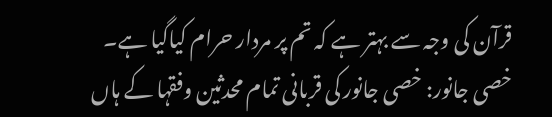قرآن کی وجہ سے بہتر ہے کہ تم پر مردار حرام کیاگیا ہے۔
خصی جانور: خصی جانور کی قربانی تمام محدثین وفقہا کے ہاں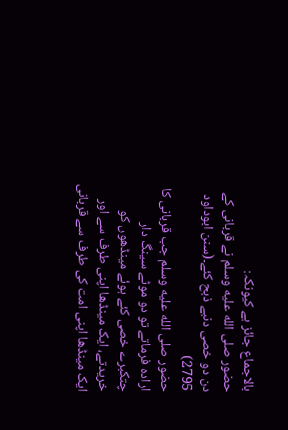بالاجماع جائز ہے کیونکہ:
حضور صلى الله عليه وسلم نے قربانی کے دن دو خصی دنبے ذبح کئے۔(سنن ابوداود 2795)
حضور صلى الله عليه وسلم جب قربانی کا ارادہ فرماتے تو دو موٹے سینگ دار چتکبرے خصی کئے ہوئے مینڈھوں کو خریدتے، ایک مینڈھا اپنی طرف سے اور ایک مینڈھا اپنی امت کی طرف سے قربانی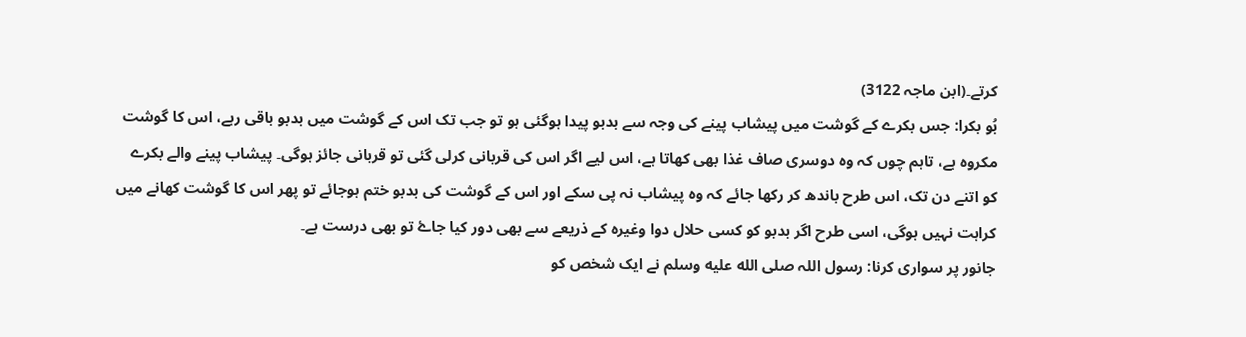کرتے۔(ابن ماجہ 3122)
بُو بکرا: جس بکرے کے گوشت میں پیشاب پینے کی وجہ سے بدبو پیدا ہوگئی ہو تو جب تک اس کے گوشت میں بدبو باقی رہے، اس کا گوشت مکروہ ہے، تاہم چوں کہ وہ دوسری صاف غذا بھی کھاتا ہے، اس لیے اگر اس کی قربانی کرلی گئی تو قربانی جائز ہوگی۔ پیشاب پینے والے بکرے کو اتنے دن تک، اس طرح باندھ کر رکھا جائے کہ وہ پیشاب نہ پی سکے اور اس کے گوشت کی بدبو ختم ہوجائے تو پھر اس کا گوشت کھانے میں کراہت نہیں ہوگی، اسی طرح اگر بدبو کو کسی حلال دوا وغیرہ کے ذریعے سے بھی دور کیا جاۓ تو بھی درست ہے۔
جانور پر سواری کرنا: رسول اللہ صلى الله عليه وسلم نے ایک شخص کو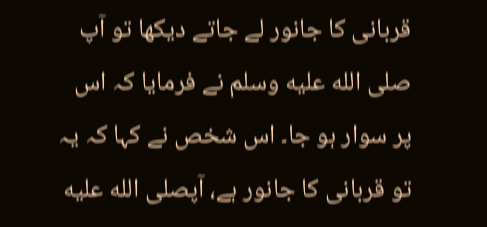قربانی کا جانور لے جاتے دیکھا تو آپ صلى الله عليه وسلم نے فرمایا کہ اس پر سوار ہو جا۔ اس شخص نے کہا کہ یہ تو قربانی کا جانور ہے، آپصلى الله عليه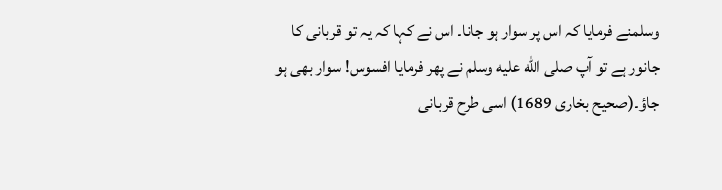وسلمنے فرمایا کہ اس پر سوار ہو جانا۔ اس نے کہا کہ یہ تو قربانی کا جانور ہے تو آپ صلى الله عليه وسلم نے پھر فرمایا افسوس! سوار بھی ہو جاؤ۔(صحيح بخاری 1689) اسی طرح قربانی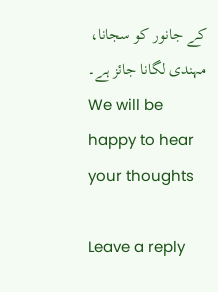کے جانور کو سجانا، مہندی لگانا جائز ہے۔
We will be happy to hear your thoughts

Leave a reply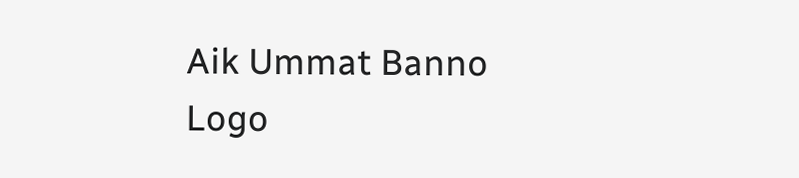Aik Ummat Banno
Logo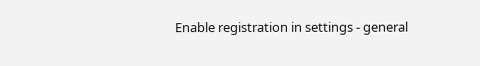Enable registration in settings - general